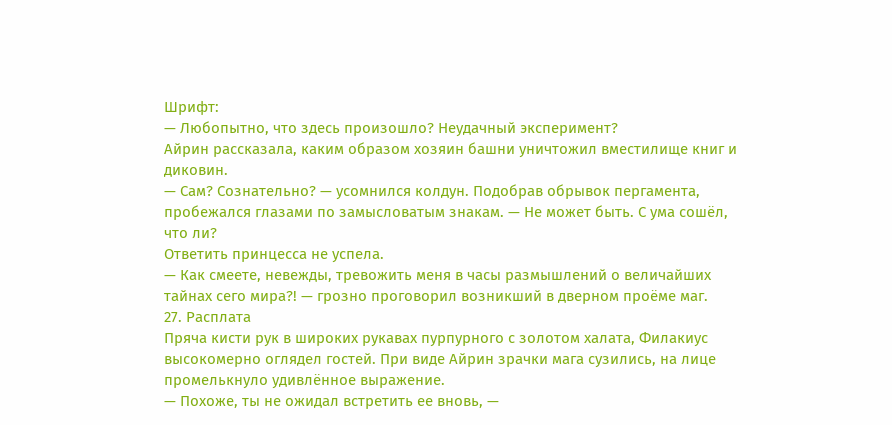Шрифт:
— Любопытно, что здесь произошло? Неудачный эксперимент?
Айрин рассказала, каким образом хозяин башни уничтожил вместилище книг и диковин.
— Сам? Сознательно? — усомнился колдун. Подобрав обрывок пергамента, пробежался глазами по замысловатым знакам. — Не может быть. С ума сошёл, что ли?
Ответить принцесса не успела.
— Как смеете, невежды, тревожить меня в часы размышлений о величайших тайнах сего мира?! — грозно проговорил возникший в дверном проёме маг.
27. Расплата
Пряча кисти рук в широких рукавах пурпурного с золотом халата, Филакиус высокомерно оглядел гостей. При виде Айрин зрачки мага сузились, на лице промелькнуло удивлённое выражение.
— Похоже, ты не ожидал встретить ее вновь, —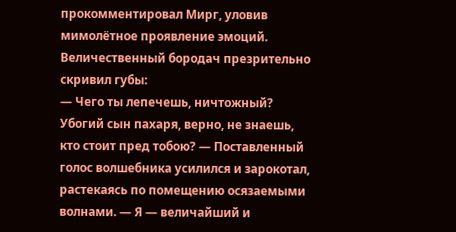прокомментировал Мирг, уловив мимолётное проявление эмоций.
Величественный бородач презрительно скривил губы:
— Чего ты лепечешь, ничтожный? Убогий сын пахаря, верно, не знаешь, кто стоит пред тобою? — Поставленный голос волшебника усилился и зарокотал, растекаясь по помещению осязаемыми волнами. — Я — величайший и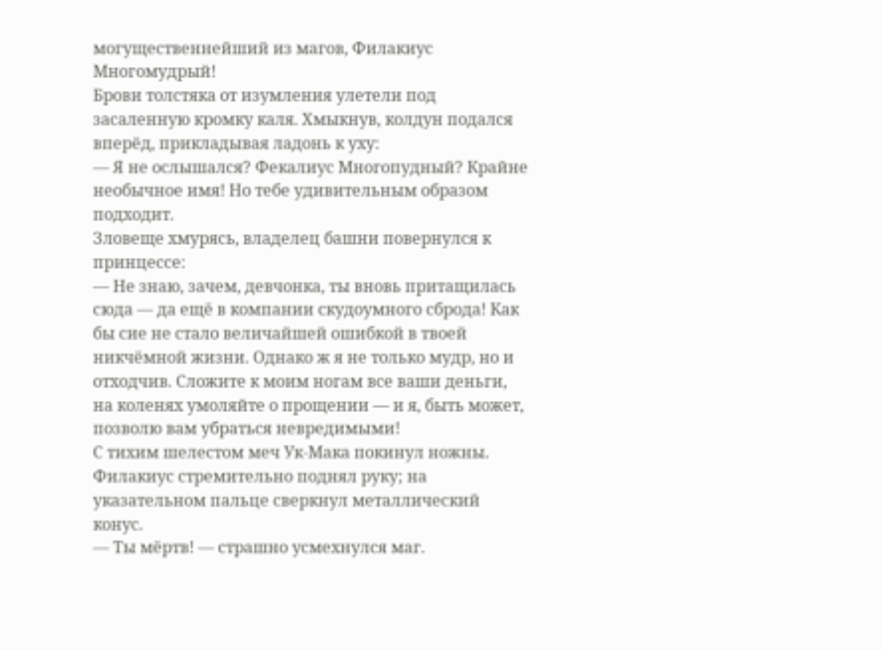могущественнейший из магов, Филакиус Многомудрый!
Брови толстяка от изумления улетели под засаленную кромку каля. Хмыкнув, колдун подался вперёд, прикладывая ладонь к уху:
— Я не ослышался? Фекалиус Многопудный? Крайне необычное имя! Но тебе удивительным образом подходит.
Зловеще хмурясь, владелец башни повернулся к принцессе:
— Не знаю, зачем, девчонка, ты вновь притащилась сюда — да ещё в компании скудоумного сброда! Как бы сие не стало величайшей ошибкой в твоей никчёмной жизни. Однако ж я не только мудр, но и отходчив. Сложите к моим ногам все ваши деньги, на коленях умоляйте о прощении — и я, быть может, позволю вам убраться невредимыми!
С тихим шелестом меч Ук-Мака покинул ножны. Филакиус стремительно поднял руку; на указательном пальце сверкнул металлический конус.
— Ты мёртв! — страшно усмехнулся маг.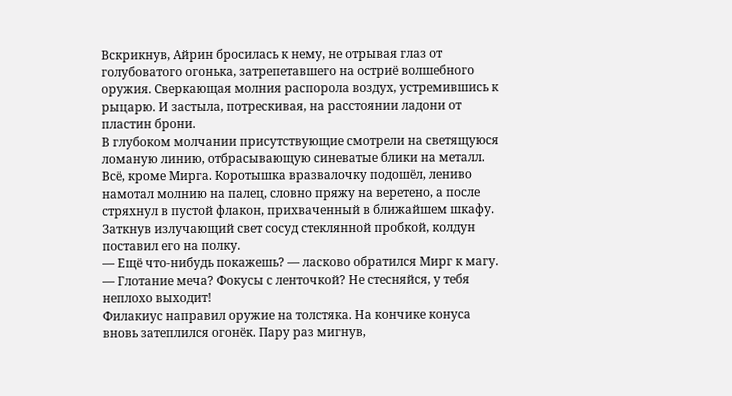Вскрикнув, Айрин бросилась к нему, не отрывая глаз от голубоватого огонька, затрепетавшего на остриё волшебного оружия. Сверкающая молния распорола воздух, устремившись к рыцарю. И застыла, потрескивая, на расстоянии ладони от пластин брони.
В глубоком молчании присутствующие смотрели на светящуюся ломаную линию, отбрасывающую синеватые блики на металл. Всё, кроме Мирга. Коротышка вразвалочку подошёл, лениво намотал молнию на палец, словно пряжу на веретено, а после стряхнул в пустой флакон, прихваченный в ближайшем шкафу. Заткнув излучающий свет сосуд стеклянной пробкой, колдун поставил его на полку.
— Ещё что-нибудь покажешь? — ласково обратился Мирг к магу. — Глотание меча? Фокусы с ленточкой? Не стесняйся, у тебя неплохо выходит!
Филакиус направил оружие на толстяка. На кончике конуса вновь затеплился огонёк. Пару раз мигнув,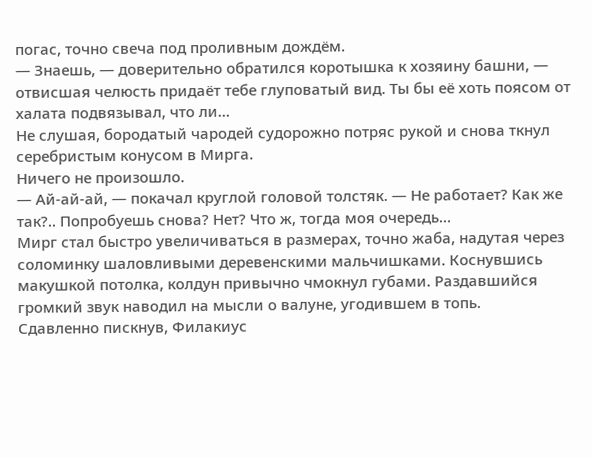погас, точно свеча под проливным дождём.
— Знаешь, — доверительно обратился коротышка к хозяину башни, — отвисшая челюсть придаёт тебе глуповатый вид. Ты бы её хоть поясом от халата подвязывал, что ли…
Не слушая, бородатый чародей судорожно потряс рукой и снова ткнул серебристым конусом в Мирга.
Ничего не произошло.
— Ай-ай-ай, — покачал круглой головой толстяк. — Не работает? Как же так?.. Попробуешь снова? Нет? Что ж, тогда моя очередь…
Мирг стал быстро увеличиваться в размерах, точно жаба, надутая через соломинку шаловливыми деревенскими мальчишками. Коснувшись макушкой потолка, колдун привычно чмокнул губами. Раздавшийся громкий звук наводил на мысли о валуне, угодившем в топь.
Сдавленно пискнув, Филакиус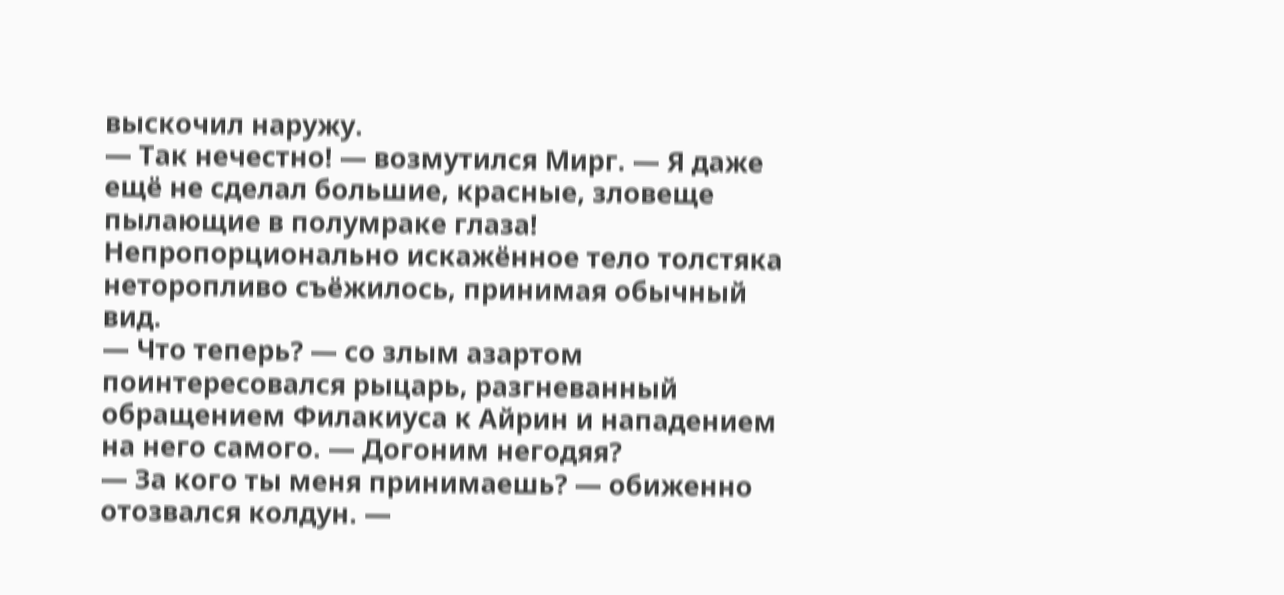выскочил наружу.
— Так нечестно! — возмутился Мирг. — Я даже ещё не сделал большие, красные, зловеще пылающие в полумраке глаза!
Непропорционально искажённое тело толстяка неторопливо съёжилось, принимая обычный вид.
— Что теперь? — со злым азартом поинтересовался рыцарь, разгневанный обращением Филакиуса к Айрин и нападением на него самого. — Догоним негодяя?
— За кого ты меня принимаешь? — обиженно отозвался колдун. —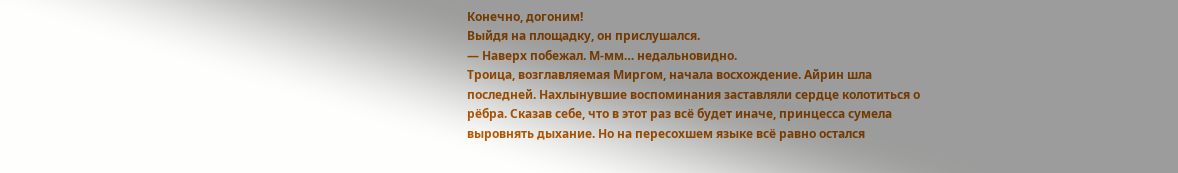Конечно, догоним!
Выйдя на площадку, он прислушался.
— Наверх побежал. М-мм… недальновидно.
Троица, возглавляемая Миргом, начала восхождение. Айрин шла последней. Нахлынувшие воспоминания заставляли сердце колотиться о рёбра. Сказав себе, что в этот раз всё будет иначе, принцесса сумела выровнять дыхание. Но на пересохшем языке всё равно остался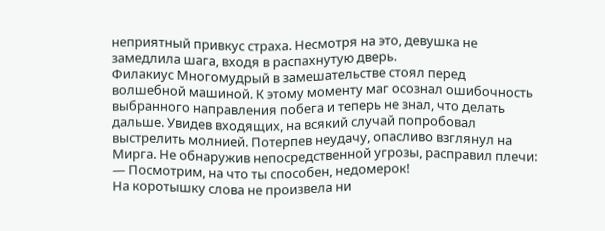неприятный привкус страха. Несмотря на это, девушка не замедлила шага, входя в распахнутую дверь.
Филакиус Многомудрый в замешательстве стоял перед волшебной машиной. К этому моменту маг осознал ошибочность выбранного направления побега и теперь не знал, что делать дальше. Увидев входящих, на всякий случай попробовал выстрелить молнией. Потерпев неудачу, опасливо взглянул на Мирга. Не обнаружив непосредственной угрозы, расправил плечи:
— Посмотрим, на что ты способен, недомерок!
На коротышку слова не произвела ни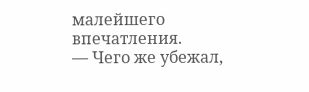малейшего впечатления.
— Чего же убежал,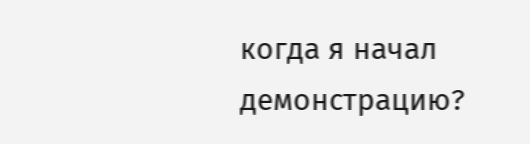когда я начал демонстрацию?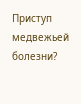Приступ медвежьей болезни?